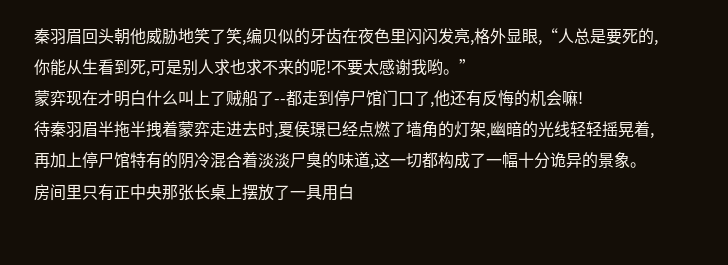秦羽眉回头朝他威胁地笑了笑,编贝似的牙齿在夜色里闪闪发亮,格外显眼,“人总是要死的,你能从生看到死,可是别人求也求不来的呢!不要太感谢我哟。”
蒙弈现在才明白什么叫上了贼船了--都走到停尸馆门口了,他还有反悔的机会嘛!
待秦羽眉半拖半拽着蒙弈走进去时,夏侯璟已经点燃了墙角的灯架,幽暗的光线轻轻摇晃着,再加上停尸馆特有的阴冷混合着淡淡尸臭的味道,这一切都构成了一幅十分诡异的景象。
房间里只有正中央那张长桌上摆放了一具用白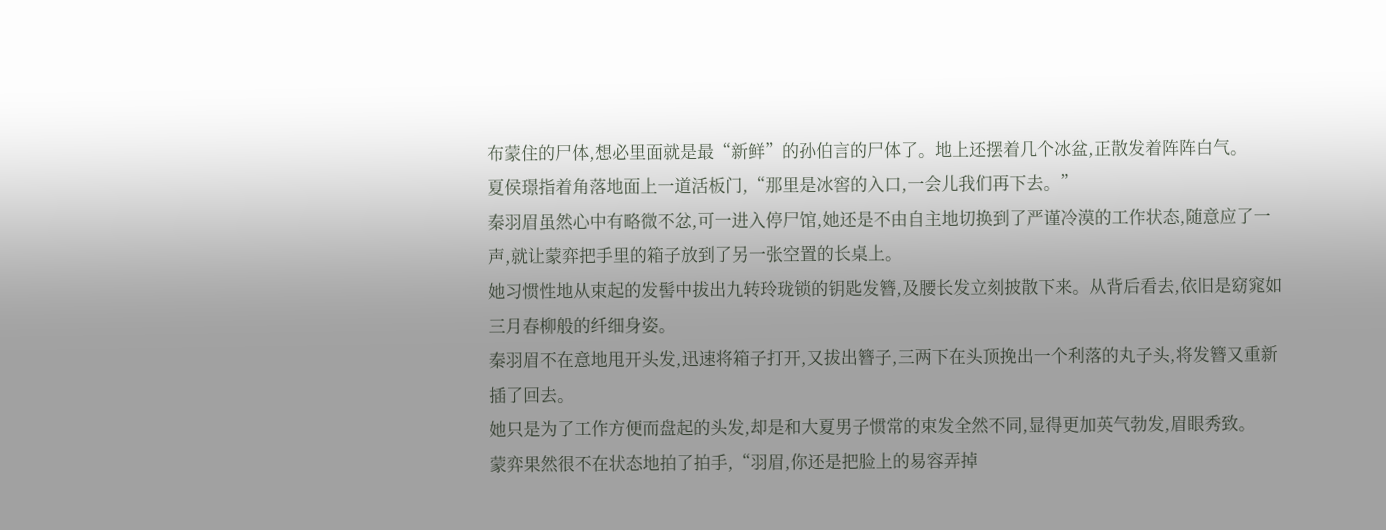布蒙住的尸体,想必里面就是最“新鲜”的孙伯言的尸体了。地上还摆着几个冰盆,正散发着阵阵白气。
夏侯璟指着角落地面上一道活板门,“那里是冰窖的入口,一会儿我们再下去。”
秦羽眉虽然心中有略微不忿,可一进入停尸馆,她还是不由自主地切换到了严谨冷漠的工作状态,随意应了一声,就让蒙弈把手里的箱子放到了另一张空置的长桌上。
她习惯性地从束起的发髻中拔出九转玲珑锁的钥匙发簪,及腰长发立刻披散下来。从背后看去,依旧是窈窕如三月春柳般的纤细身姿。
秦羽眉不在意地甩开头发,迅速将箱子打开,又拔出簪子,三两下在头顶挽出一个利落的丸子头,将发簪又重新插了回去。
她只是为了工作方便而盘起的头发,却是和大夏男子惯常的束发全然不同,显得更加英气勃发,眉眼秀致。
蒙弈果然很不在状态地拍了拍手,“羽眉,你还是把脸上的易容弄掉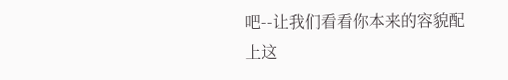吧--让我们看看你本来的容貌配上这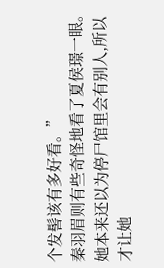个发髻该有多好看。”
秦羽眉则有些奇怪地看了夏侯璟一眼。
她本来还以为停尸馆里会有别人,所以才让她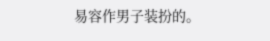易容作男子装扮的。